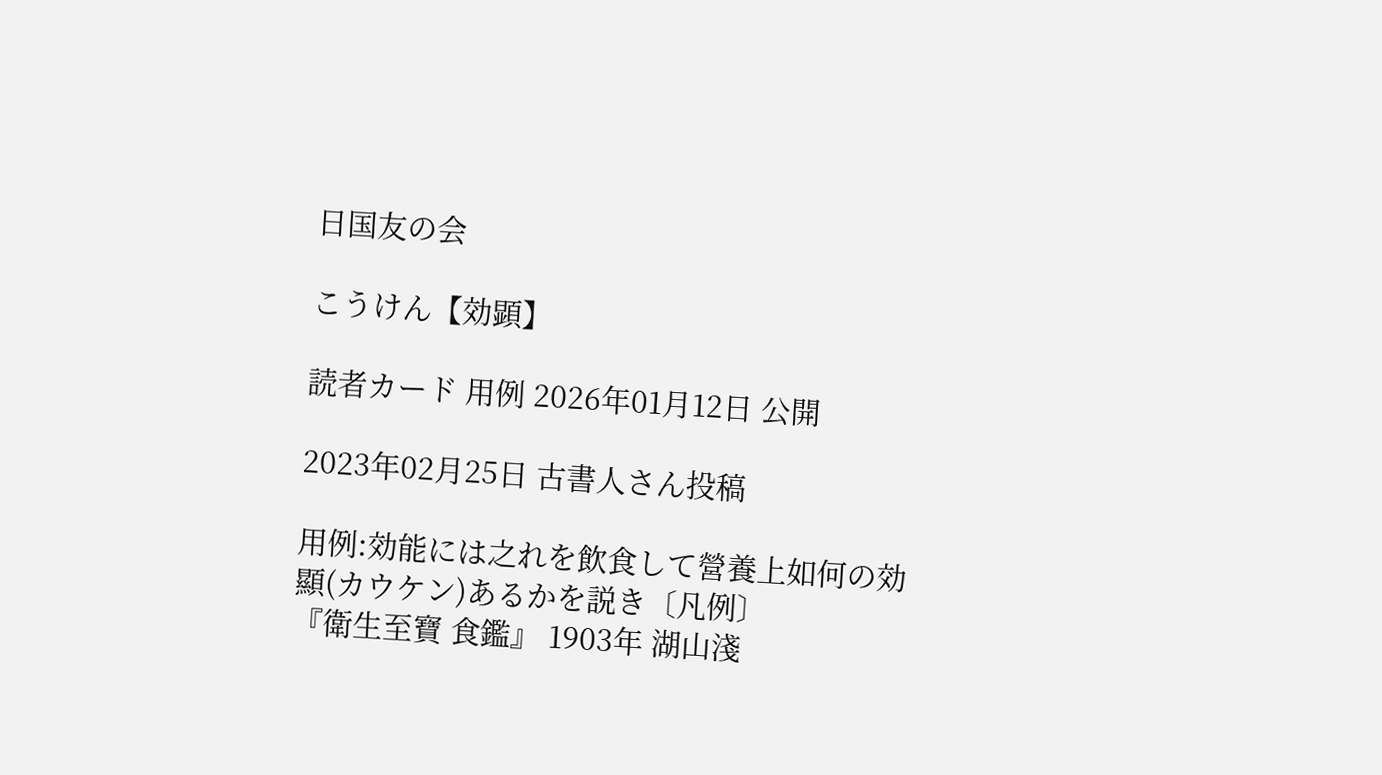日国友の会

こうけん【効顕】

読者カード 用例 2026年01月12日 公開

2023年02月25日 古書人さん投稿

用例:効能には之れを飲食して營養上如何の効顯(カウケン)あるかを説き〔凡例〕
『衛生至寶 食鑑』 1903年 湖山淺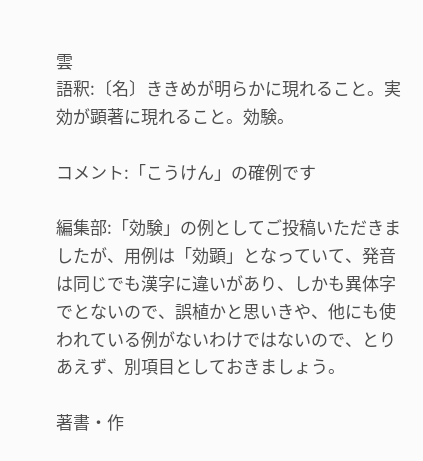雲
語釈:〔名〕ききめが明らかに現れること。実効が顕著に現れること。効験。

コメント:「こうけん」の確例です

編集部:「効験」の例としてご投稿いただきましたが、用例は「効顕」となっていて、発音は同じでも漢字に違いがあり、しかも異体字でとないので、誤植かと思いきや、他にも使われている例がないわけではないので、とりあえず、別項目としておきましょう。

著書・作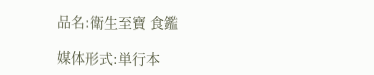品名:衛生至寶 食鑑

媒体形式:単行本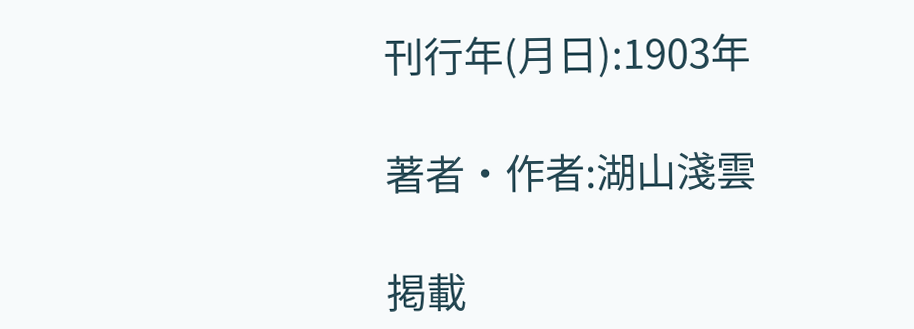刊行年(月日):1903年

著者・作者:湖山淺雲

掲載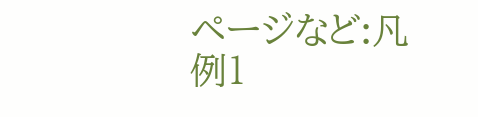ページなど:凡例1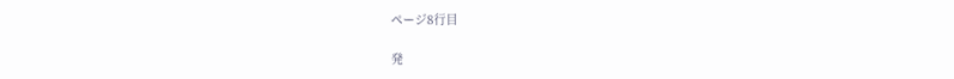ページ8行目

発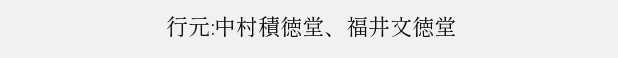行元:中村積徳堂、福井文徳堂